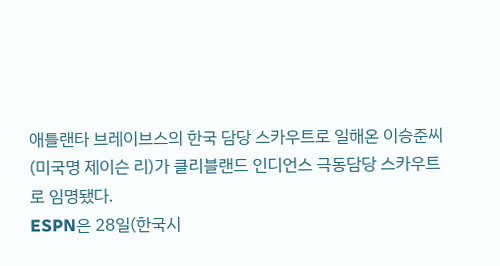애틀랜타 브레이브스의 한국 담당 스카우트로 일해온 이승준씨(미국명 제이슨 리)가 클리블랜드 인디언스 극동담당 스카우트로 임명됐다.
ESPN은 28일(한국시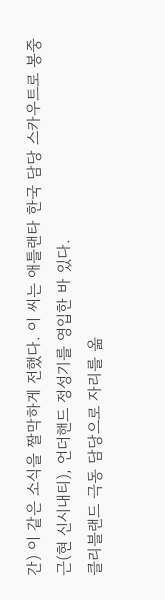간) 이 같은 소식을 짤막하게 전했다. 이 씨는 애틀랜타 한국 담당 스카우트로 봉중근(현 신시내티), 언더핸드 정성기를 영입한 바 있다.
클리블랜드 극동 담당으로 자리를 옮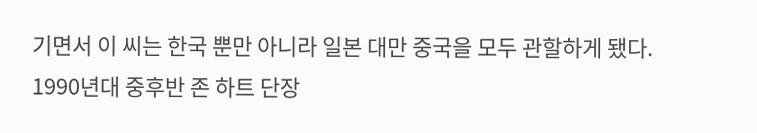기면서 이 씨는 한국 뿐만 아니라 일본 대만 중국을 모두 관할하게 됐다.
1990년대 중후반 존 하트 단장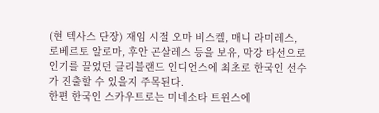(현 텍사스 단장) 재임 시절 오마 비스켈, 매니 라미레스, 로베르토 알로마, 후안 곤살레스 등을 보유, 막강 타선으로 인기를 끌었던 클리블랜드 인디언스에 최초로 한국인 선수가 진출할 수 있을지 주목된다.
한편 한국인 스카우트로는 미네소타 트윈스에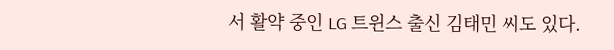서 활약 중인 LG 트윈스 출신 김태민 씨도 있다.